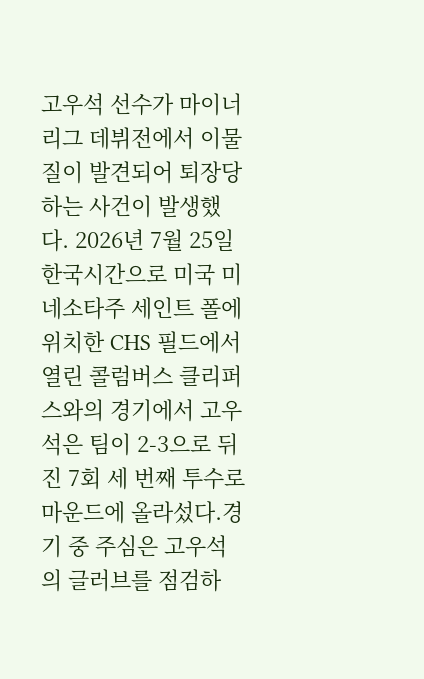고우석 선수가 마이너리그 데뷔전에서 이물질이 발견되어 퇴장당하는 사건이 발생했다. 2026년 7월 25일 한국시간으로 미국 미네소타주 세인트 폴에 위치한 CHS 필드에서 열린 콜럼버스 클리퍼스와의 경기에서 고우석은 팀이 2-3으로 뒤진 7회 세 번째 투수로 마운드에 올라섰다.경기 중 주심은 고우석의 글러브를 점검하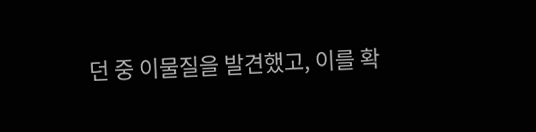던 중 이물질을 발견했고, 이를 확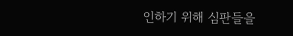인하기 위해 심판들을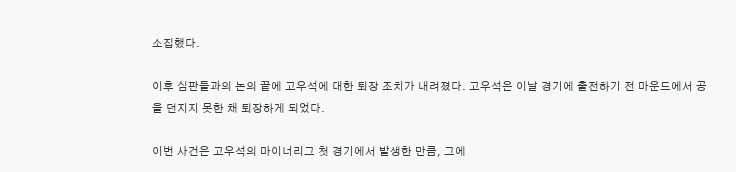소집했다.

이후 심판들과의 논의 끝에 고우석에 대한 퇴장 조치가 내려졌다. 고우석은 이날 경기에 출전하기 전 마운드에서 공을 던지지 못한 채 퇴장하게 되었다.

이번 사건은 고우석의 마이너리그 첫 경기에서 발생한 만큼, 그에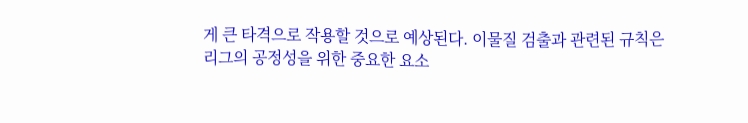게 큰 타격으로 작용할 것으로 예상된다. 이물질 검출과 관련된 규칙은 리그의 공정성을 위한 중요한 요소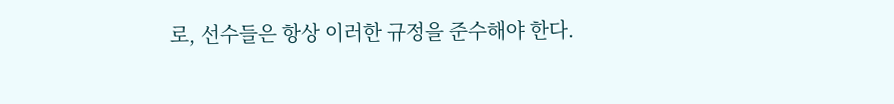로, 선수들은 항상 이러한 규정을 준수해야 한다.